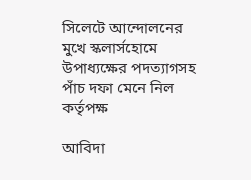সিলেটে আন্দোলনের মুখে স্কলার্সহোমে উপাধ্যক্ষের পদত্যাগসহ পাঁচ দফা মেনে নিল কর্তৃপক্ষ

আবিদা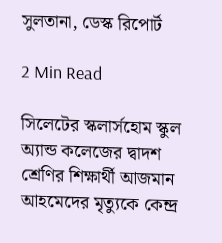সুলতানা, ডেস্ক রিপোর্ট

2 Min Read

সিলেটের স্কলার্সহোম স্কুল অ্যান্ড কলেজের দ্বাদশ শ্রেণির শিক্ষার্থী আজমান আহমেদের মৃত্যুকে কেন্দ্র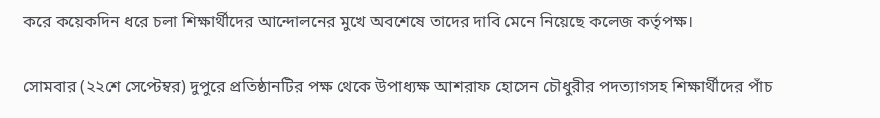করে কয়েকদিন ধরে চলা শিক্ষার্থীদের আন্দোলনের মুখে অবশেষে তাদের দাবি মেনে নিয়েছে কলেজ কর্তৃপক্ষ।

সোমবার (২২শে সেপ্টেম্বর) দুপুরে প্রতিষ্ঠানটির পক্ষ থেকে উপাধ্যক্ষ আশরাফ হোসেন চৌধুরীর পদত্যাগসহ শিক্ষার্থীদের পাঁচ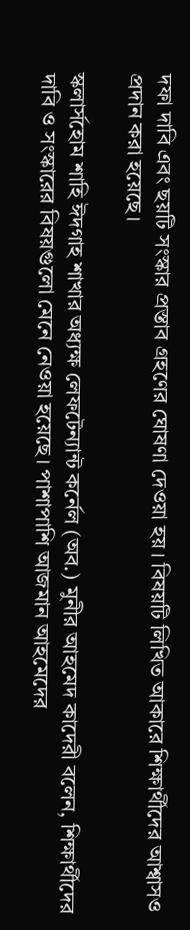দফা দাবি এবং ছয়টি সংস্কার প্রস্তাব গ্রহণের ঘোষণা দেওয়া হয়। বিষয়টি লিখিত আকারে শিক্ষার্থীদের আশ্বাসও প্রদান করা হয়েছে।

স্কলার্সহোম শাহি ঈদগাহ শাখার অধ্যক্ষ লেফটেন্যান্ট কর্নেল (অব.) মুনীর আহমেদ কাদেরী বলেন, শিক্ষার্থীদের দাবি ও সংস্কারের বিষয়গুলো মেনে নেওয়া হয়েছে। পাশাপাশি আজমান আহমেদের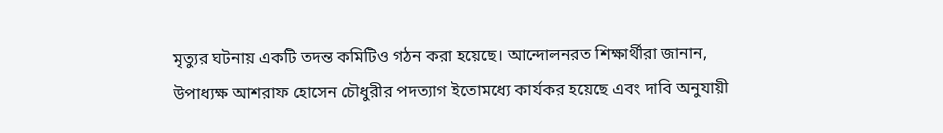মৃত্যুর ঘটনায় একটি তদন্ত কমিটিও গঠন করা হয়েছে। আন্দোলনরত শিক্ষার্থীরা জানান, উপাধ্যক্ষ আশরাফ হোসেন চৌধুরীর পদত্যাগ ইতোমধ্যে কার্যকর হয়েছে এবং দাবি অনুযায়ী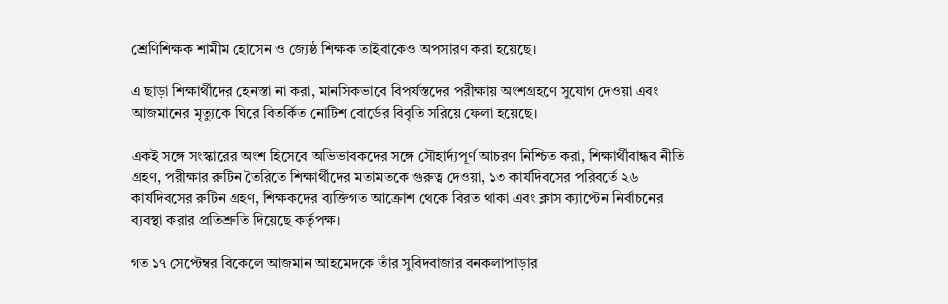শ্রেণিশিক্ষক শামীম হোসেন ও জ্যেষ্ঠ শিক্ষক তাইবাকেও অপসারণ করা হয়েছে।

এ ছাড়া শিক্ষার্থীদের হেনস্তা না করা, মানসিকভাবে বিপর্যস্তদের পরীক্ষায় অংশগ্রহণে সুযোগ দেওয়া এবং আজমানের মৃত্যুকে ঘিরে বিতর্কিত নোটিশ বোর্ডের বিবৃতি সরিয়ে ফেলা হয়েছে।

একই সঙ্গে সংস্কারের অংশ হিসেবে অভিভাবকদের সঙ্গে সৌহার্দ্যপূর্ণ আচরণ নিশ্চিত করা, শিক্ষার্থীবান্ধব নীতি গ্রহণ, পরীক্ষার রুটিন তৈরিতে শিক্ষার্থীদের মতামতকে গুরুত্ব দেওয়া, ১৩ কার্যদিবসের পরিবর্তে ২৬ কার্যদিবসের রুটিন গ্রহণ, শিক্ষকদের ব্যক্তিগত আক্রোশ থেকে বিরত থাকা এবং ক্লাস ক্যাপ্টেন নির্বাচনের ব্যবস্থা করার প্রতিশ্রুতি দিয়েছে কর্তৃপক্ষ।

গত ১৭ সেপ্টেম্বর বিকেলে আজমান আহমেদকে তাঁর সুবিদবাজার বনকলাপাড়ার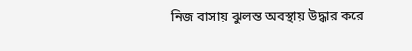নিজ বাসায় ঝুলন্ত অবস্থায় উদ্ধার করে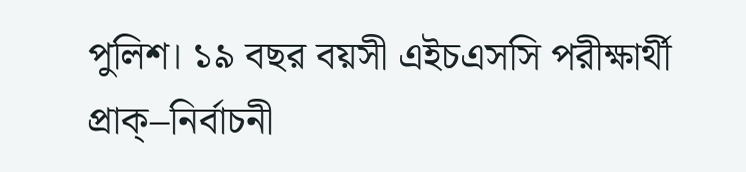পুলিশ। ১৯ বছর বয়সী এইচএসসি পরীক্ষার্থী প্রাক্‌–নির্বাচনী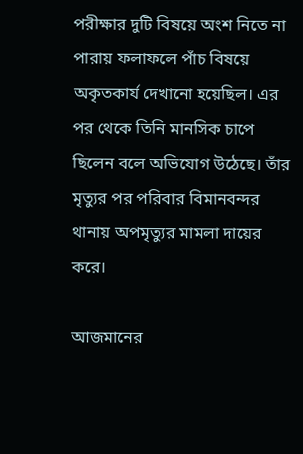পরীক্ষার দুটি বিষয়ে অংশ নিতে না পারায় ফলাফলে পাঁচ বিষয়ে অকৃতকার্য দেখানো হয়েছিল। এর পর থেকে তিনি মানসিক চাপে ছিলেন বলে অভিযোগ উঠেছে। তাঁর মৃত্যুর পর পরিবার বিমানবন্দর থানায় অপমৃত্যুর মামলা দায়ের করে।

আজমানের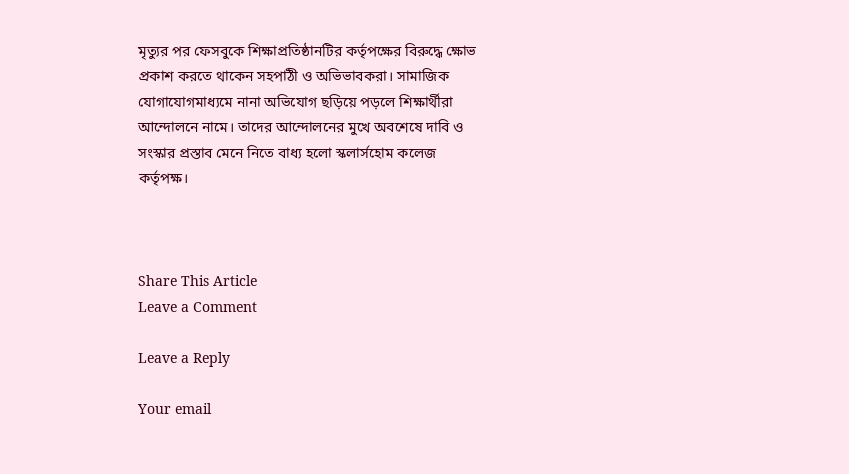মৃত্যুর পর ফেসবুকে শিক্ষাপ্রতিষ্ঠানটির কর্তৃপক্ষের বিরুদ্ধে ক্ষোভ প্রকাশ করতে থাকেন সহপাঠী ও অভিভাবকরা। সামাজিক যোগাযোগমাধ্যমে নানা অভিযোগ ছড়িয়ে পড়লে শিক্ষার্থীরা আন্দোলনে নামে। তাদের আন্দোলনের মুখে অবশেষে দাবি ও সংস্কার প্রস্তাব মেনে নিতে বাধ্য হলো স্কলার্সহোম কলেজ কর্তৃপক্ষ।



Share This Article
Leave a Comment

Leave a Reply

Your email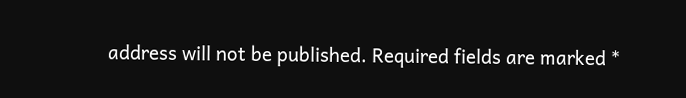address will not be published. Required fields are marked *